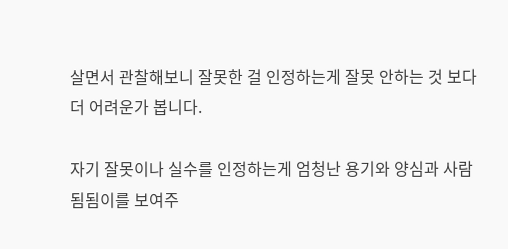살면서 관찰해보니 잘못한 걸 인정하는게 잘못 안하는 것 보다 더 어려운가 봅니다.

자기 잘못이나 실수를 인정하는게 엄청난 용기와 양심과 사람 됨됨이를 보여주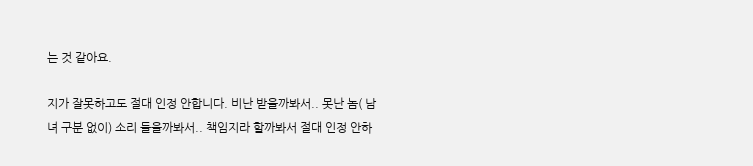는 것 같아요.

지가 잘못하고도 절대 인정 안합니다. 비난 받을까봐서.. 못난 놈( 남녀 구분 없이) 소리 들을까봐서.. 책임지라 할까봐서 절대 인정 안하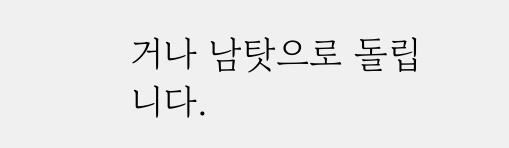거나 남탓으로 돌립니다.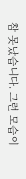참 못났습니다. 그런 모습이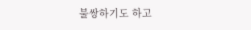불쌍하기도 하고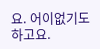요. 어이없기도 하고요.